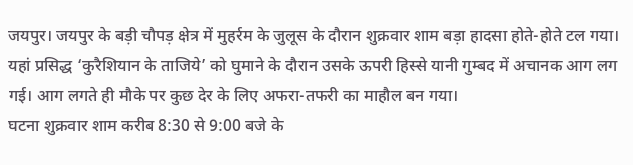जयपुर। जयपुर के बड़ी चौपड़ क्षेत्र में मुहर्रम के जुलूस के दौरान शुक्रवार शाम बड़ा हादसा होते-होते टल गया। यहां प्रसिद्ध ‘कुरैशियान के ताजिये’ को घुमाने के दौरान उसके ऊपरी हिस्से यानी गुम्बद में अचानक आग लग गई। आग लगते ही मौके पर कुछ देर के लिए अफरा-तफरी का माहौल बन गया।
घटना शुक्रवार शाम करीब 8:30 से 9:00 बजे के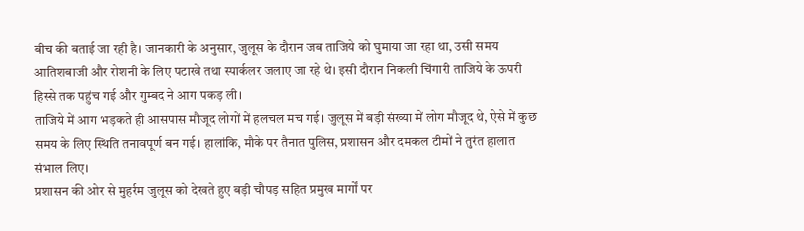बीच की बताई जा रही है। जानकारी के अनुसार, जुलूस के दौरान जब ताजिये को घुमाया जा रहा था, उसी समय आतिशबाजी और रोशनी के लिए पटाखे तथा स्पार्कलर जलाए जा रहे थे। इसी दौरान निकली चिंगारी ताजिये के ऊपरी हिस्से तक पहुंच गई और गुम्बद ने आग पकड़ ली।
ताजिये में आग भड़कते ही आसपास मौजूद लोगों में हलचल मच गई। जुलूस में बड़ी संख्या में लोग मौजूद थे, ऐसे में कुछ समय के लिए स्थिति तनावपूर्ण बन गई। हालांकि, मौके पर तैनात पुलिस, प्रशासन और दमकल टीमों ने तुरंत हालात संभाल लिए।
प्रशासन की ओर से मुहर्रम जुलूस को देखते हुए बड़ी चौपड़ सहित प्रमुख मार्गों पर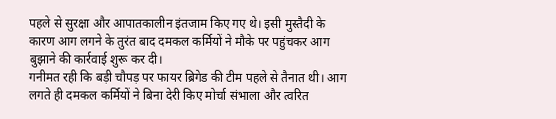पहले से सुरक्षा और आपातकालीन इंतजाम किए गए थे। इसी मुस्तैदी के कारण आग लगने के तुरंत बाद दमकल कर्मियों ने मौके पर पहुंचकर आग बुझाने की कार्रवाई शुरू कर दी।
गनीमत रही कि बड़ी चौपड़ पर फायर ब्रिगेड की टीम पहले से तैनात थी। आग लगते ही दमकल कर्मियों ने बिना देरी किए मोर्चा संभाला और त्वरित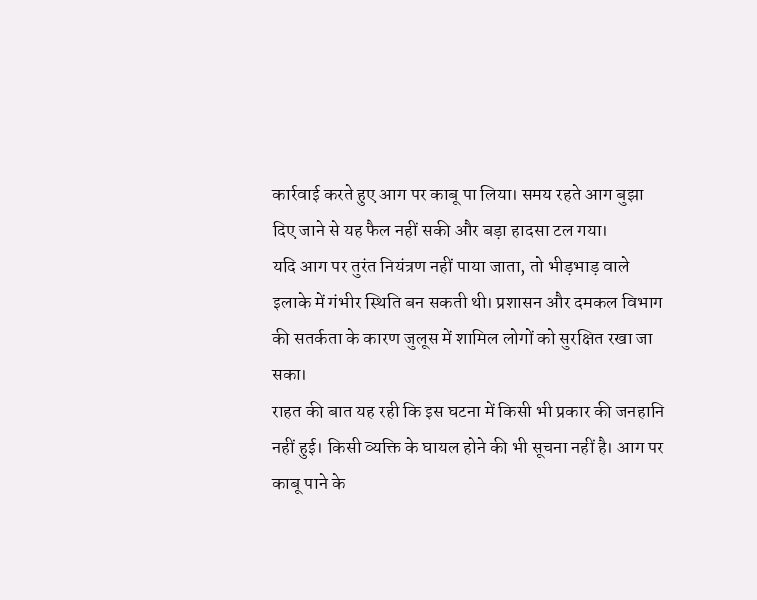कार्रवाई करते हुए आग पर काबू पा लिया। समय रहते आग बुझा दिए जाने से यह फैल नहीं सकी और बड़ा हादसा टल गया।
यदि आग पर तुरंत नियंत्रण नहीं पाया जाता, तो भीड़भाड़ वाले इलाके में गंभीर स्थिति बन सकती थी। प्रशासन और दमकल विभाग की सतर्कता के कारण जुलूस में शामिल लोगों को सुरक्षित रखा जा सका।
राहत की बात यह रही कि इस घटना में किसी भी प्रकार की जनहानि नहीं हुई। किसी व्यक्ति के घायल होने की भी सूचना नहीं है। आग पर काबू पाने के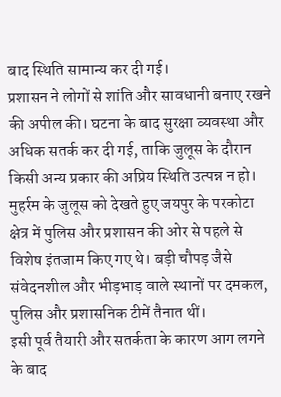बाद स्थिति सामान्य कर दी गई।
प्रशासन ने लोगों से शांति और सावधानी बनाए रखने की अपील की। घटना के बाद सुरक्षा व्यवस्था और अधिक सतर्क कर दी गई, ताकि जुलूस के दौरान किसी अन्य प्रकार की अप्रिय स्थिति उत्पन्न न हो।
मुहर्रम के जुलूस को देखते हुए जयपुर के परकोटा क्षेत्र में पुलिस और प्रशासन की ओर से पहले से विशेष इंतजाम किए गए थे। बड़ी चौपड़ जैसे संवेदनशील और भीड़भाड़ वाले स्थानों पर दमकल, पुलिस और प्रशासनिक टीमें तैनात थीं।
इसी पूर्व तैयारी और सतर्कता के कारण आग लगने के बाद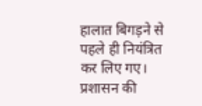हालात बिगड़ने से पहले ही नियंत्रित कर लिए गए। प्रशासन की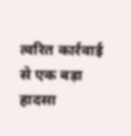त्वरित कार्रवाई से एक बड़ा हादसा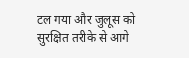टल गया और जुलूस को सुरक्षित तरीके से आगे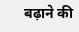बढ़ाने की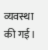व्यवस्था की गई।